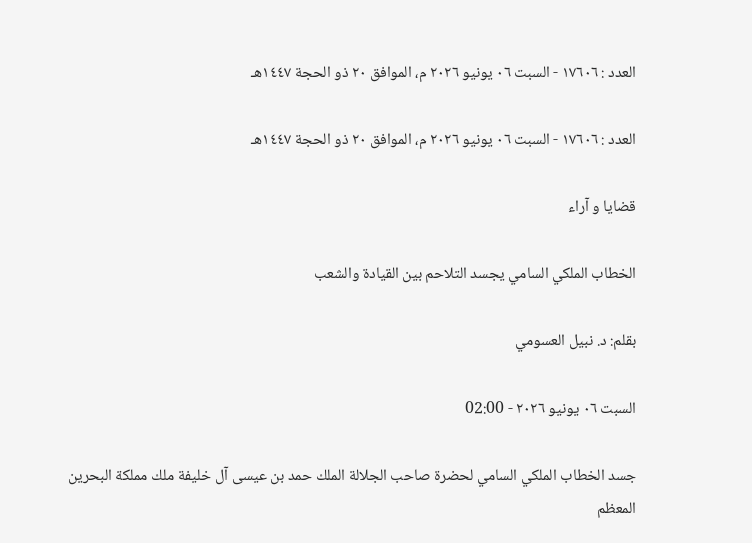العدد : ١٧٦٠٦ - السبت ٠٦ يونيو ٢٠٢٦ م، الموافق ٢٠ ذو الحجة ١٤٤٧هـ

العدد : ١٧٦٠٦ - السبت ٠٦ يونيو ٢٠٢٦ م، الموافق ٢٠ ذو الحجة ١٤٤٧هـ

قضايا و آراء

الخطاب الملكي السامي يجسد التلاحم بين القيادة والشعب

بقلم: د. نبيل العسومي

السبت ٠٦ يونيو ٢٠٢٦ - 02:00

جسد الخطاب الملكي السامي لحضرة صاحب الجلالة الملك حمد بن عيسى آل خليفة ملك مملكة البحرين المعظم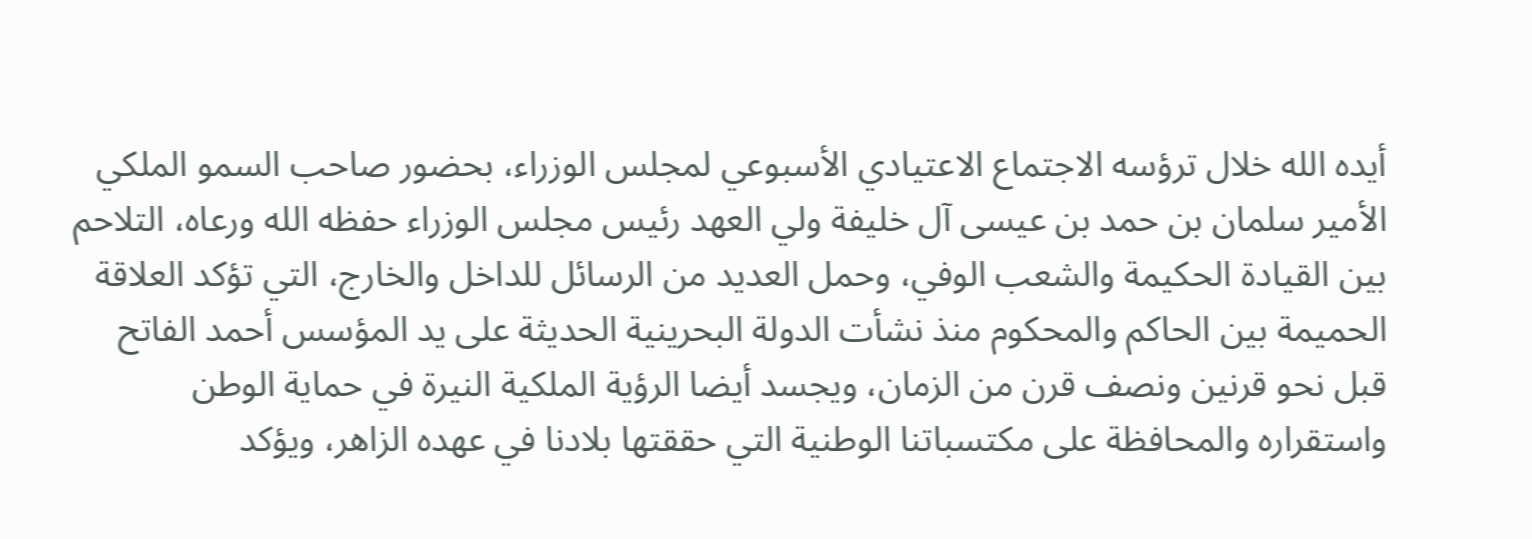أيده الله خلال ترؤسه الاجتماع الاعتيادي الأسبوعي لمجلس الوزراء، بحضور صاحب السمو الملكي الأمير سلمان بن حمد بن عيسى آل خليفة ولي العهد رئيس مجلس الوزراء حفظه الله ورعاه، التلاحم بين القيادة الحكيمة والشعب الوفي، وحمل العديد من الرسائل للداخل والخارج، التي تؤكد العلاقة الحميمة بين الحاكم والمحكوم منذ نشأت الدولة البحرينية الحديثة على يد المؤسس أحمد الفاتح قبل نحو قرنين ونصف قرن من الزمان، ويجسد أيضا الرؤية الملكية النيرة في حماية الوطن واستقراره والمحافظة على مكتسباتنا الوطنية التي حققتها بلادنا في عهده الزاهر، ويؤكد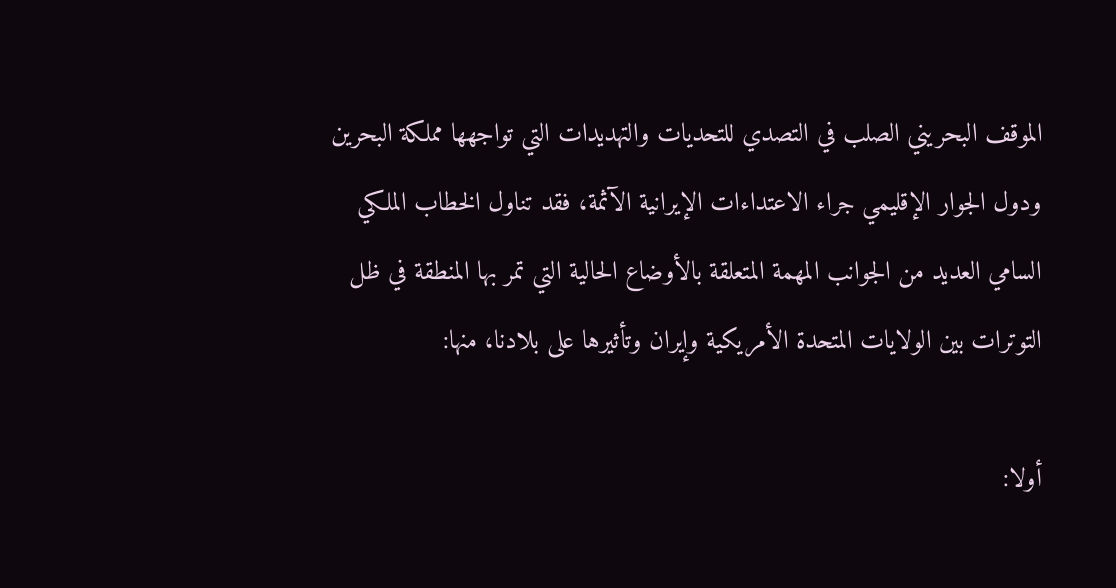الموقف البحريني الصلب في التصدي للتحديات والتهديدات التي تواجهها مملكة البحرين ودول الجوار الإقليمي جراء الاعتداءات الإيرانية الآثمة، فقد تناول الخطاب الملكي السامي العديد من الجوانب المهمة المتعلقة بالأوضاع الحالية التي تمر بها المنطقة في ظل التوترات بين الولايات المتحدة الأمريكية وإيران وتأثيرها على بلادنا، منها:

أولا: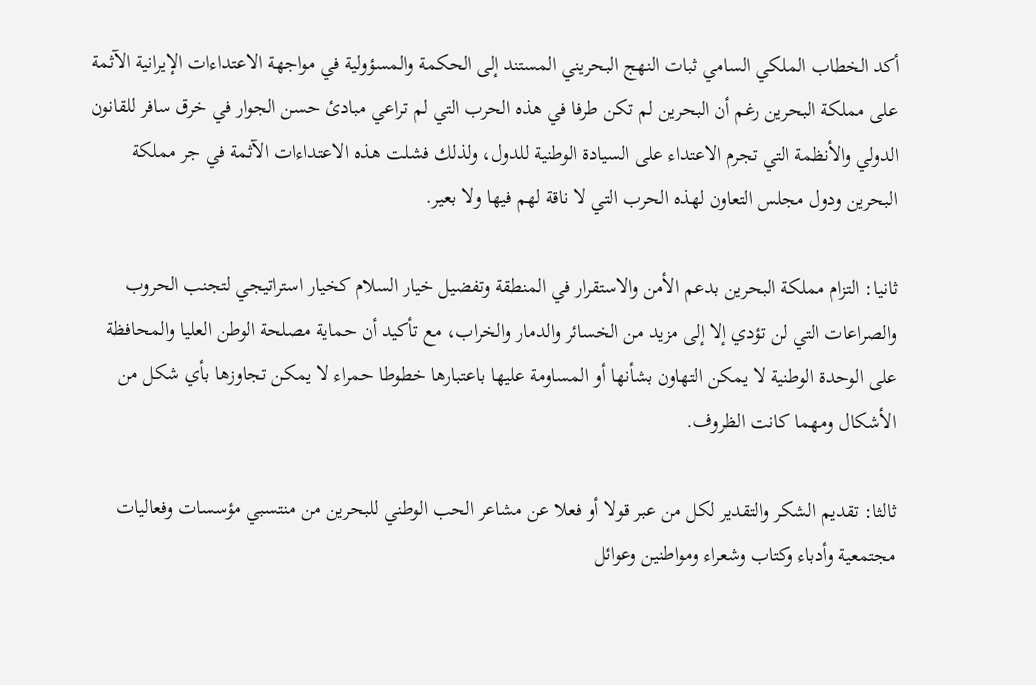أكد الخطاب الملكي السامي ثبات النهج البحريني المستند إلى الحكمة والمسؤولية في مواجهة الاعتداءات الإيرانية الآثمة على مملكة البحرين رغم أن البحرين لم تكن طرفا في هذه الحرب التي لم تراعي مبادئ حسن الجوار في خرق سافر للقانون الدولي والأنظمة التي تجرم الاعتداء على السيادة الوطنية للدول، ولذلك فشلت هذه الاعتداءات الآثمة في جر مملكة البحرين ودول مجلس التعاون لهذه الحرب التي لا ناقة لهم فيها ولا بعير.

ثانيا: التزام مملكة البحرين بدعم الأمن والاستقرار في المنطقة وتفضيل خيار السلام كخيار استراتيجي لتجنب الحروب والصراعات التي لن تؤدي إلا إلى مزيد من الخسائر والدمار والخراب، مع تأكيد أن حماية مصلحة الوطن العليا والمحافظة على الوحدة الوطنية لا يمكن التهاون بشأنها أو المساومة عليها باعتبارها خطوطا حمراء لا يمكن تجاوزها بأي شكل من الأشكال ومهما كانت الظروف.

ثالثا: تقديم الشكر والتقدير لكل من عبر قولا أو فعلا عن مشاعر الحب الوطني للبحرين من منتسبي مؤسسات وفعاليات مجتمعية وأدباء وكتاب وشعراء ومواطنين وعوائل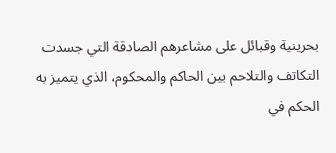بحرينية وقبائل على مشاعرهم الصادقة التي جسدت التكاتف والتلاحم بين الحاكم والمحكوم، الذي يتميز به الحكم في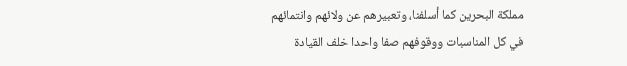مملكة البحرين كما أسلفنا، وتعبيرهم عن ولائهم وانتمائهم في كل المناسبات ووقوفهم صفا واحدا خلف القيادة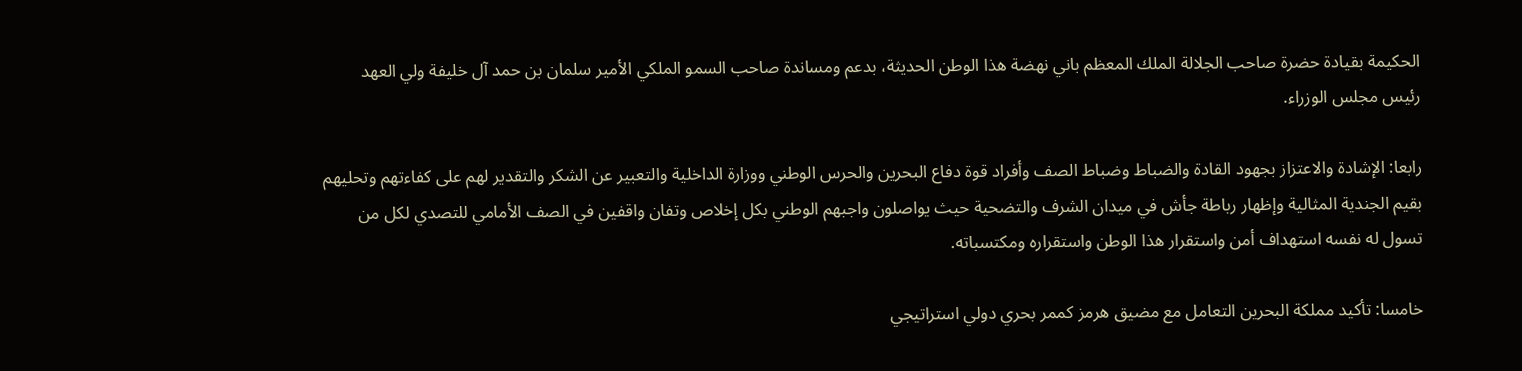الحكيمة بقيادة حضرة صاحب الجلالة الملك المعظم باني نهضة هذا الوطن الحديثة، بدعم ومساندة صاحب السمو الملكي الأمير سلمان بن حمد آل خليفة ولي العهد رئيس مجلس الوزراء.

رابعا: الإشادة والاعتزاز بجهود القادة والضباط وضباط الصف وأفراد قوة دفاع البحرين والحرس الوطني ووزارة الداخلية والتعبير عن الشكر والتقدير لهم على كفاءتهم وتحليهم بقيم الجندية المثالية وإظهار رباطة جأش في ميدان الشرف والتضحية حيث يواصلون واجبهم الوطني بكل إخلاص وتفان واقفين في الصف الأمامي للتصدي لكل من تسول له نفسه استهداف أمن واستقرار هذا الوطن واستقراره ومكتسباته.

خامسا: تأكيد مملكة البحرين التعامل مع مضيق هرمز كممر بحري دولي استراتيجي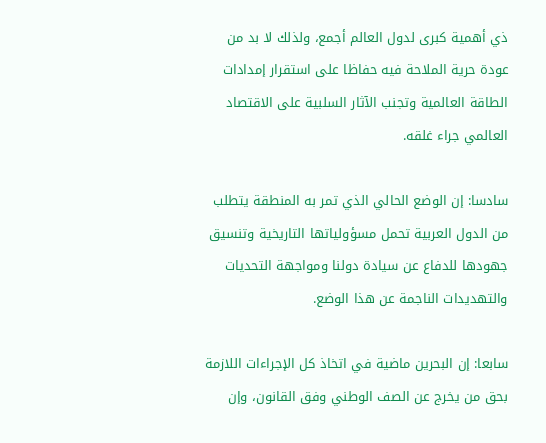ذي أهمية كبرى لدول العالم أجمع، ولذلك لا بد من عودة حرية الملاحة فيه حفاظا على استقرار إمدادات الطاقة العالمية وتجنب الآثار السلبية على الاقتصاد العالمي جراء غلقه.

سادسا: إن الوضع الحالي الذي تمر به المنطقة يتطلب من الدول العربية تحمل مسؤولياتها التاريخية وتنسيق جهودها للدفاع عن سيادة دولنا ومواجهة التحديات والتهديدات الناجمة عن هذا الوضع.

سابعا: إن البحرين ماضية في اتخاذ كل الإجراءات اللازمة بحق من يخرج عن الصف الوطني وفق القانون، وإن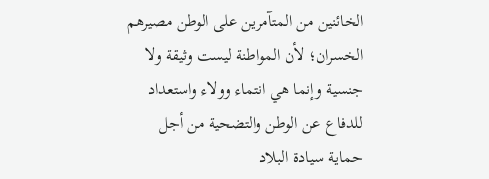الخائنين من المتآمرين على الوطن مصيرهم الخسران؛ لأن المواطنة ليست وثيقة ولا جنسية وإنما هي انتماء وولاء واستعداد للدفاع عن الوطن والتضحية من أجل حماية سيادة البلاد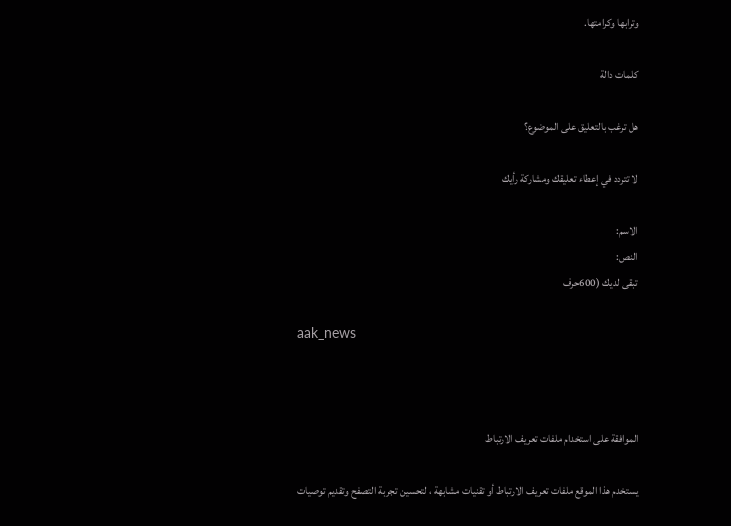وترابها وكرامتها.

كلمات دالة

هل ترغب بالتعليق على الموضوع؟

لا تتردد في إعطاء تعليقك ومشاركة رأيك

الاسم:
النص:
تبقى لديك (600حرف

aak_news



الموافقة على استخدام ملفات تعريف الارتباط

يستخدم هذا الموقع ملفات تعريف الارتباط أو تقنيات مشابهة ، لتحسين تجربة التصفح وتقديم توصيات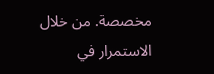مخصصة. من خلال الاستمرار في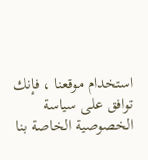استخدام موقعنا ، فإنك توافق على سياسة الخصوصية الخاصة بنا